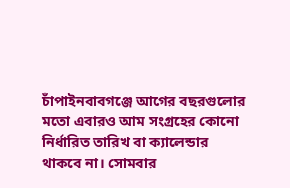চাঁপাইনবাবগঞ্জে আগের বছরগুলোর মতো এবারও আম সংগ্রহের কোনো নির্ধারিত তারিখ বা ক্যালেন্ডার থাকবে না। সোমবার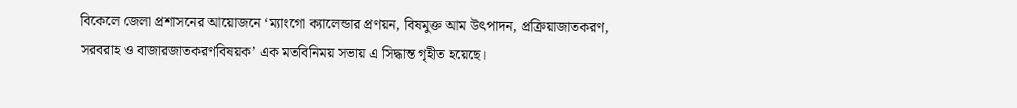বিকেলে জেলা প্রশাসনের আয়োজনে ‘ম্যাংগো ক্যালেন্ডার প্রণয়ন, বিষমুক্ত আম উৎপাদন, প্রক্রিয়াজাতকরণ, সরবরাহ ও বাজারজাতকরণবিষয়ক’ এক মতবিনিময় সভায় এ সিদ্ধান্ত গৃহীত হয়েছে।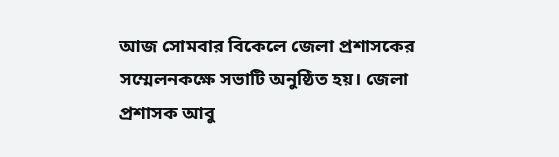আজ সোমবার বিকেলে জেলা প্রশাসকের সম্মেলনকক্ষে সভাটি অনুষ্ঠিত হয়। জেলা প্রশাসক আবু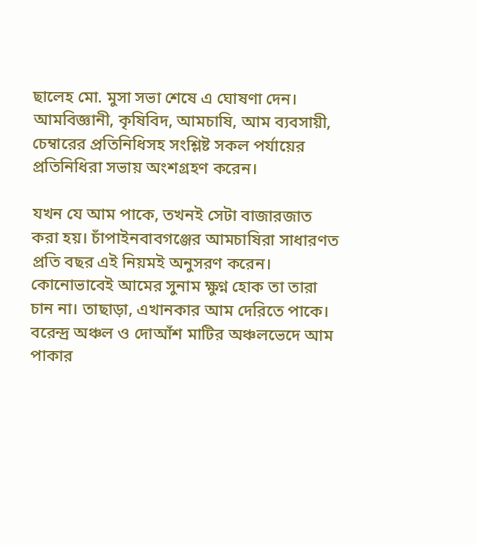ছালেহ মো. মুসা সভা শেষে এ ঘোষণা দেন। আমবিজ্ঞানী, কৃষিবিদ, আমচাষি, আম ব্যবসায়ী, চেম্বারের প্রতিনিধিসহ সংশ্লিষ্ট সকল পর্যায়ের প্রতিনিধিরা সভায় অংশগ্রহণ করেন।

যখন যে আম পাকে, তখনই সেটা বাজারজাত করা হয়। চাঁপাইনবাবগঞ্জের আমচাষিরা সাধারণত প্রতি বছর এই নিয়মই অনুসরণ করেন। কোনোভাবেই আমের সুনাম ক্ষুণ্ন হোক তা তারা চান না। তাছাড়া, এখানকার আম দেরিতে পাকে। বরেন্দ্র অঞ্চল ও দোআঁশ মাটির অঞ্চলভেদে আম পাকার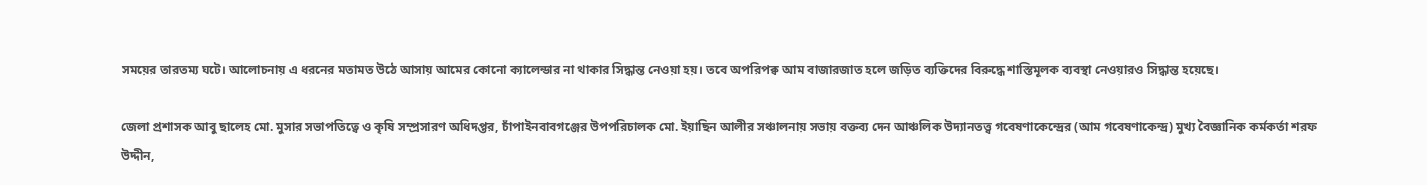সময়ের তারতম্য ঘটে। আলোচনায় এ ধরনের মতামত উঠে আসায় আমের কোনো ক্যালেন্ডার না থাকার সিদ্ধান্ত নেওয়া হয়। তবে অপরিপক্ব আম বাজারজাত হলে জড়িত ব্যক্তিদের বিরুদ্ধে শাস্তিমূলক ব্যবস্থা নেওয়ারও সিদ্ধান্ত হয়েছে।

জেলা প্রশাসক আবু ছালেহ মো. মুসার সভাপতিত্বে ও কৃষি সম্প্রসারণ অধিদপ্তর, চাঁপাইনবাবগঞ্জের উপপরিচালক মো. ইয়াছিন আলীর সঞ্চালনায় সভায় বক্তব্য দেন আঞ্চলিক উদ্যানতত্ত্ব গবেষণাকেন্দ্রের (আম গবেষণাকেন্দ্র) মুখ্য বৈজ্ঞানিক কর্মকর্তা শরফ উদ্দীন,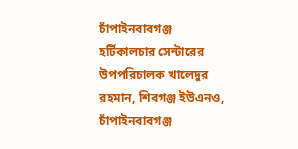চাঁপাইনবাবগঞ্জ হর্টিকালচার সেন্টারের উপপরিচালক খালেদুর রহমান, শিবগঞ্জ ইউএনও, চাঁপাইনবাবগঞ্জ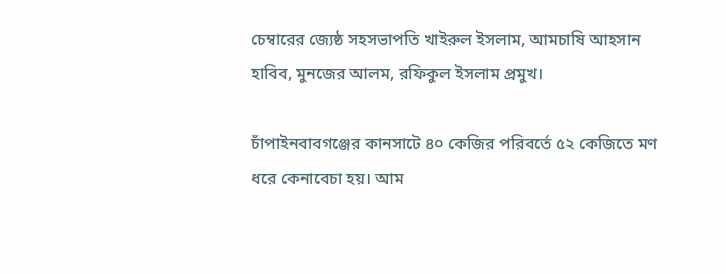চেম্বারের জ্যেষ্ঠ সহসভাপতি খাইরুল ইসলাম, আমচাষি আহসান হাবিব, মুনজের আলম, রফিকুল ইসলাম প্রমুখ।

চাঁপাইনবাবগঞ্জের কানসাটে ৪০ কেজির পরিবর্তে ৫২ কেজিতে মণ ধরে কেনাবেচা হয়। আম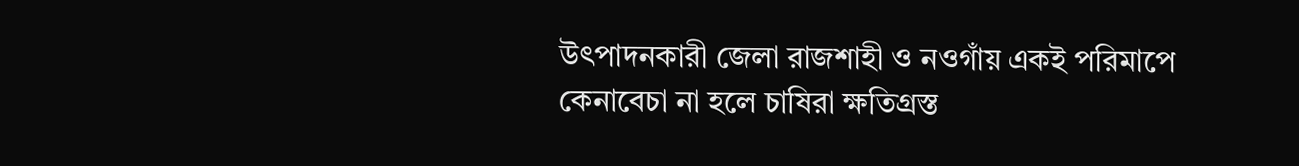উৎপাদনকারী জেলা রাজশাহী ও নওগাঁয় একই পরিমাপে কেনাবেচা না হলে চাষিরা ক্ষতিগ্রস্ত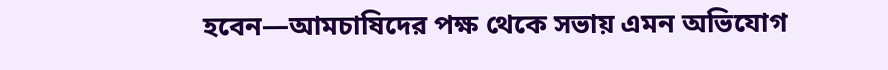হবেন—আমচাষিদের পক্ষ থেকে সভায় এমন অভিযোগ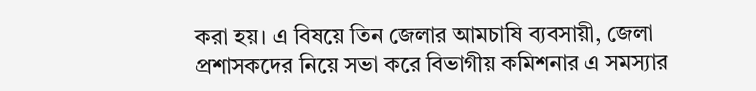করা হয়। এ বিষয়ে তিন জেলার আমচাষি ব্যবসায়ী, জেলা প্রশাসকদের নিয়ে সভা করে বিভাগীয় কমিশনার এ সমস্যার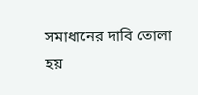সমাধানের দাবি তোলা হয়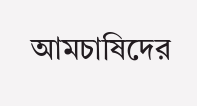আমচাষিদের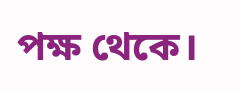পক্ষ থেকে।